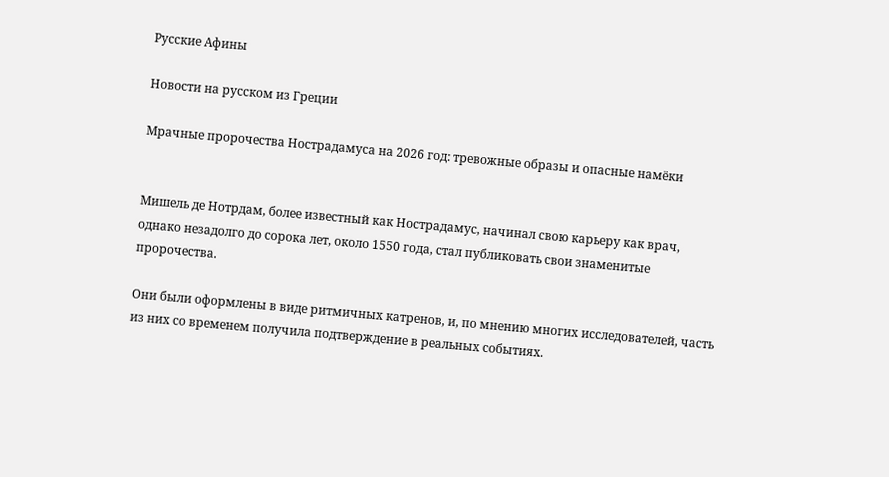Русские Афины

Новости на русском из Греции

Мрачные пророчества Нострадамуса на 2026 год: тревожные образы и опасные намёки


Мишель де Нотрдам, более известный как Нострадамус, начинал свою карьеру как врач, однако незадолго до сорока лет, около 1550 года, стал публиковать свои знаменитые пророчества.

Они были оформлены в виде ритмичных катренов, и, по мнению многих исследователей, часть из них со временем получила подтверждение в реальных событиях.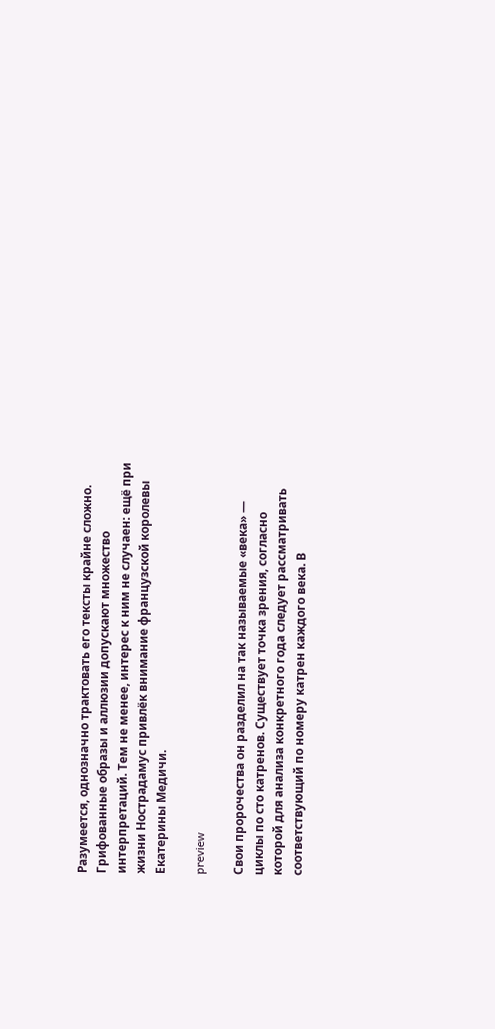Разумеется, однозначно трактовать его тексты крайне сложно. Грифованные образы и аллюзии допускают множество интерпретаций. Тем не менее, интерес к ним не случаен: ещё при жизни Нострадамус привлёк внимание французской королевы Екатерины Медичи.

preview

Свои пророчества он разделил на так называемые «века» — циклы по сто катренов. Существует точка зрения, согласно которой для анализа конкретного года следует рассматривать соответствующий по номеру катрен каждого века. В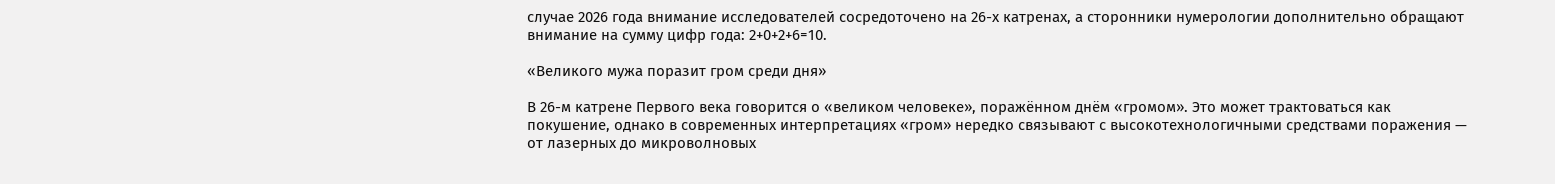случае 2026 года внимание исследователей сосредоточено на 26-х катренах, а сторонники нумерологии дополнительно обращают внимание на сумму цифр года: 2+0+2+6=10.

«Великого мужа поразит гром среди дня»

В 26-м катрене Первого века говорится о «великом человеке», поражённом днём «громом». Это может трактоваться как покушение, однако в современных интерпретациях «гром» нередко связывают с высокотехнологичными средствами поражения — от лазерных до микроволновых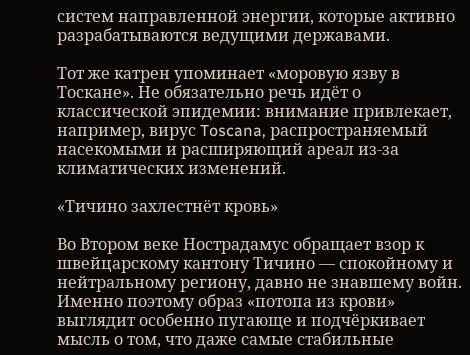систем направленной энергии, которые активно разрабатываются ведущими державами.

Тот же катрен упоминает «моровую язву в Тоскане». Не обязательно речь идёт о классической эпидемии: внимание привлекает, например, вирус Toscana, распространяемый насекомыми и расширяющий ареал из-за климатических изменений.

«Тичино захлестнёт кровь»

Во Втором веке Нострадамус обращает взор к швейцарскому кантону Тичино — спокойному и нейтральному региону, давно не знавшему войн. Именно поэтому образ «потопа из крови» выглядит особенно пугающе и подчёркивает мысль о том, что даже самые стабильные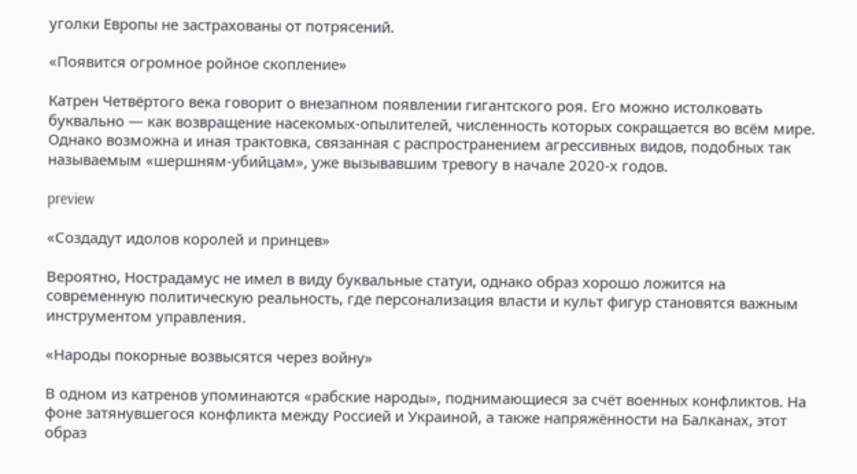уголки Европы не застрахованы от потрясений.

«Появится огромное ройное скопление»

Катрен Четвёртого века говорит о внезапном появлении гигантского роя. Его можно истолковать буквально — как возвращение насекомых-опылителей, численность которых сокращается во всём мире. Однако возможна и иная трактовка, связанная с распространением агрессивных видов, подобных так называемым «шершням-убийцам», уже вызывавшим тревогу в начале 2020-х годов.

preview

«Создадут идолов королей и принцев»

Вероятно, Нострадамус не имел в виду буквальные статуи, однако образ хорошо ложится на современную политическую реальность, где персонализация власти и культ фигур становятся важным инструментом управления.

«Народы покорные возвысятся через войну»

В одном из катренов упоминаются «рабские народы», поднимающиеся за счёт военных конфликтов. На фоне затянувшегося конфликта между Россией и Украиной, а также напряжённости на Балканах, этот образ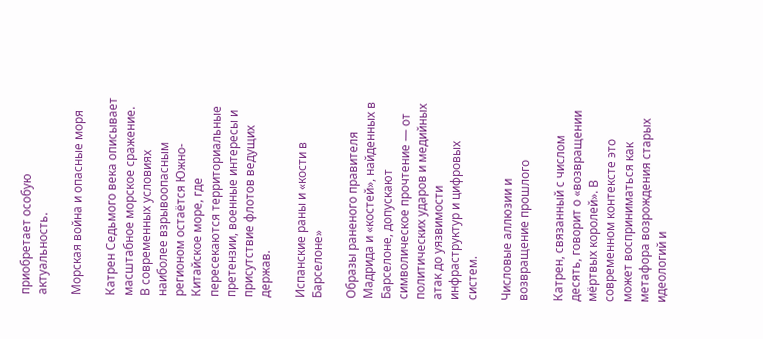приобретает особую актуальность.

Морская война и опасные моря

Катрен Седьмого века описывает масштабное морское сражение. В современных условиях наиболее взрывоопасным регионом остаётся Южно-Китайское море, где пересекаются территориальные претензии, военные интересы и присутствие флотов ведущих держав.

Испанские раны и «кости в Барселоне»

Образы раненого правителя Мадрида и «костей», найденных в Барселоне, допускают символическое прочтение — от политических ударов и медийных атак до уязвимости инфраструктур и цифровых систем.

Числовые аллюзии и возвращение прошлого

Катрен, связанный с числом десять, говорит о «возвращении мёртвых королей». В современном контексте это может восприниматься как метафора возрождения старых идеологий и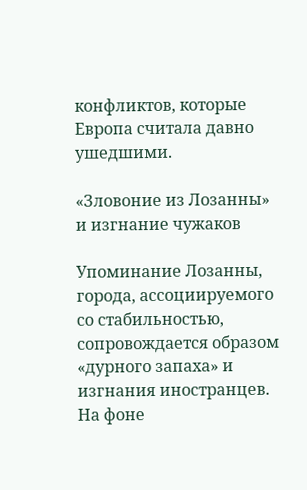конфликтов, которые Европа считала давно ушедшими.

«Зловоние из Лозанны» и изгнание чужаков

Упоминание Лозанны, города, ассоциируемого со стабильностью, сопровождается образом «дурного запаха» и изгнания иностранцев. На фоне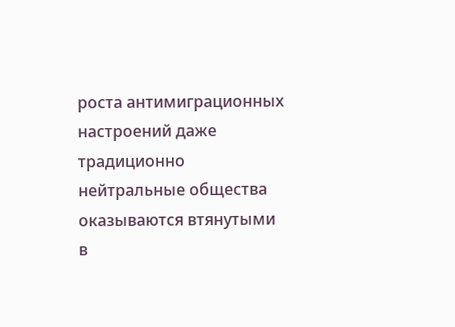роста антимиграционных настроений даже традиционно нейтральные общества оказываются втянутыми в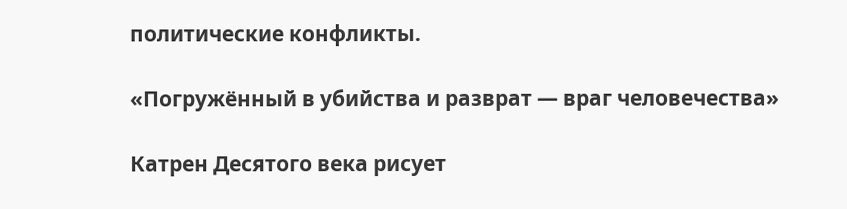политические конфликты.

«Погружённый в убийства и разврат — враг человечества»

Катрен Десятого века рисует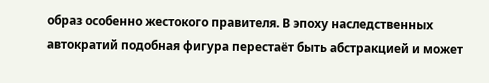образ особенно жестокого правителя. В эпоху наследственных автократий подобная фигура перестаёт быть абстракцией и может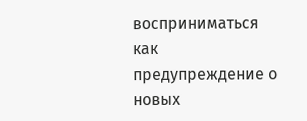восприниматься как предупреждение о новых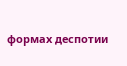формах деспотии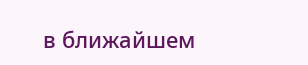в ближайшем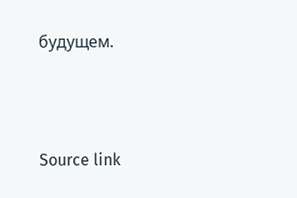будущем.



Source link